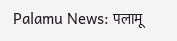Palamu News: पलामू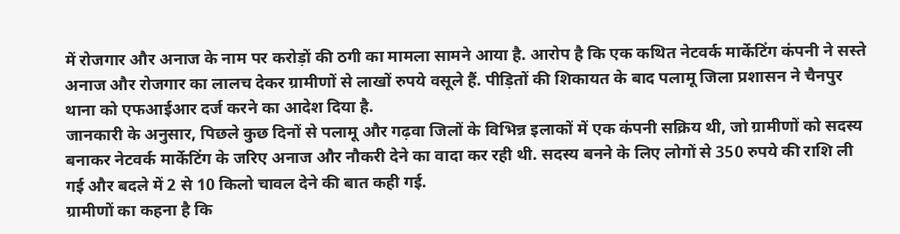में रोजगार और अनाज के नाम पर करोड़ों की ठगी का मामला सामने आया है. आरोप है कि एक कथित नेटवर्क मार्केटिंग कंपनी ने सस्ते अनाज और रोजगार का लालच देकर ग्रामीणों से लाखों रुपये वसूले हैं. पीड़ितों की शिकायत के बाद पलामू जिला प्रशासन ने चैनपुर थाना को एफआईआर दर्ज करने का आदेश दिया है.
जानकारी के अनुसार, पिछले कुछ दिनों से पलामू और गढ़वा जिलों के विभिन्न इलाकों में एक कंपनी सक्रिय थी, जो ग्रामीणों को सदस्य बनाकर नेटवर्क मार्केटिंग के जरिए अनाज और नौकरी देने का वादा कर रही थी. सदस्य बनने के लिए लोगों से 350 रुपये की राशि ली गई और बदले में 2 से 10 किलो चावल देने की बात कही गई.
ग्रामीणों का कहना है कि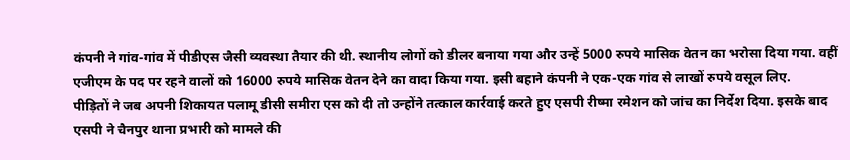कंपनी ने गांव-गांव में पीडीएस जैसी व्यवस्था तैयार की थी. स्थानीय लोगों को डीलर बनाया गया और उन्हें 5000 रुपये मासिक वेतन का भरोसा दिया गया. वहीं एजीएम के पद पर रहने वालों को 16000 रुपये मासिक वेतन देने का वादा किया गया. इसी बहाने कंपनी ने एक-एक गांव से लाखों रुपये वसूल लिए.
पीड़ितों ने जब अपनी शिकायत पलामू डीसी समीरा एस को दी तो उन्होंने तत्काल कार्रवाई करते हुए एसपी रीष्मा रमेशन को जांच का निर्देश दिया. इसके बाद एसपी ने चैनपुर थाना प्रभारी को मामले की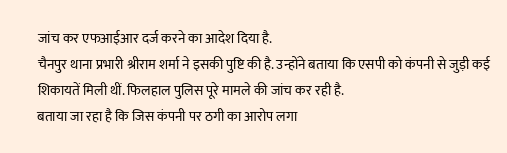जांच कर एफआईआर दर्ज करने का आदेश दिया है.
चैनपुर थाना प्रभारी श्रीराम शर्मा ने इसकी पुष्टि की है. उन्होंने बताया कि एसपी को कंपनी से जुड़ी कई शिकायतें मिली थीं. फिलहाल पुलिस पूरे मामले की जांच कर रही है.
बताया जा रहा है कि जिस कंपनी पर ठगी का आरोप लगा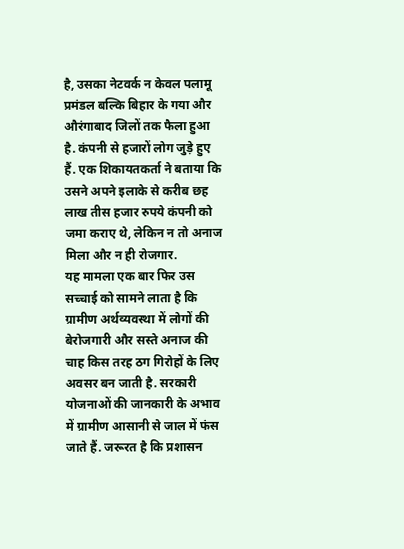है, उसका नेटवर्क न केवल पलामू प्रमंडल बल्कि बिहार के गया और औरंगाबाद जिलों तक फैला हुआ है. कंपनी से हजारों लोग जुड़े हुए हैं. एक शिकायतकर्ता ने बताया कि उसने अपने इलाके से करीब छह लाख तीस हजार रुपये कंपनी को जमा कराए थे, लेकिन न तो अनाज मिला और न ही रोजगार.
यह मामला एक बार फिर उस सच्चाई को सामने लाता है कि ग्रामीण अर्थव्यवस्था में लोगों की बेरोजगारी और सस्ते अनाज की चाह किस तरह ठग गिरोहों के लिए अवसर बन जाती है. सरकारी योजनाओं की जानकारी के अभाव में ग्रामीण आसानी से जाल में फंस जाते हैं. जरूरत है कि प्रशासन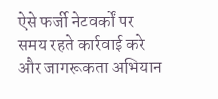ऐसे फर्जी नेटवर्कों पर समय रहते कार्रवाई करे और जागरूकता अभियान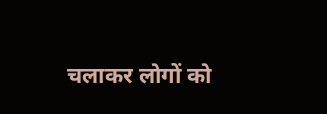चलाकर लोगों को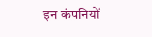इन कंपनियों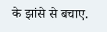के झांसे से बचाए.